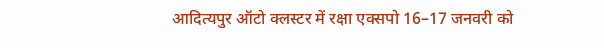आदित्यपुर ऑटो क्लस्टर में रक्षा एक्सपो 16–17 जनवरी को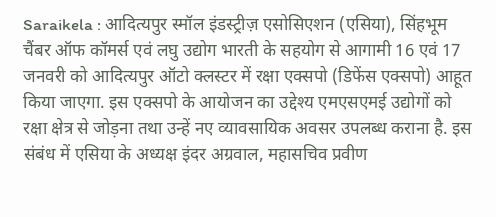Saraikela : आदित्यपुर स्मॉल इंडस्ट्रीज़ एसोसिएशन (एसिया), सिंहभूम चैंबर ऑफ कॉमर्स एवं लघु उद्योग भारती के सहयोग से आगामी 16 एवं 17 जनवरी को आदित्यपुर ऑटो क्लस्टर में रक्षा एक्सपो (डिफेंस एक्सपो) आहूत किया जाएगा. इस एक्सपो के आयोजन का उद्देश्य एमएसएमई उद्योगों को रक्षा क्षेत्र से जोड़ना तथा उन्हें नए व्यावसायिक अवसर उपलब्ध कराना है. इस संबंध में एसिया के अध्यक्ष इंदर अग्रवाल, महासचिव प्रवीण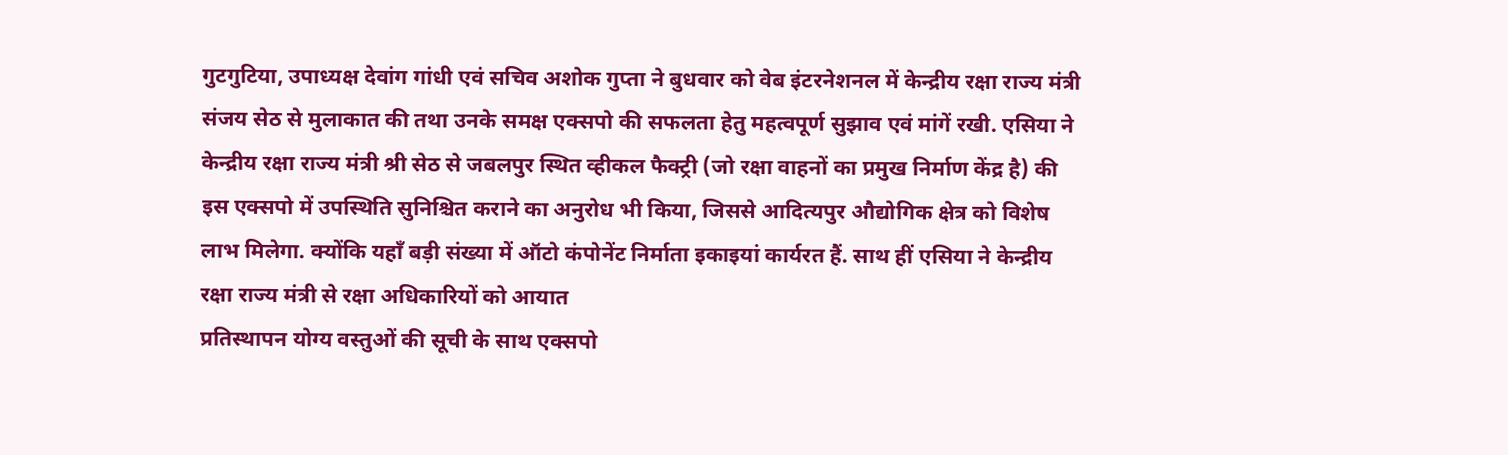गुटगुटिया, उपाध्यक्ष देवांग गांधी एवं सचिव अशोक गुप्ता ने बुधवार को वेब इंटरनेशनल में केन्द्रीय रक्षा राज्य मंत्री संजय सेठ से मुलाकात की तथा उनके समक्ष एक्सपो की सफलता हेतु महत्वपूर्ण सुझाव एवं मांगें रखी. एसिया ने केन्द्रीय रक्षा राज्य मंत्री श्री सेठ से जबलपुर स्थित व्हीकल फैक्ट्री (जो रक्षा वाहनों का प्रमुख निर्माण केंद्र है) की इस एक्सपो में उपस्थिति सुनिश्चित कराने का अनुरोध भी किया, जिससे आदित्यपुर औद्योगिक क्षेत्र को विशेष लाभ मिलेगा. क्योंकि यहाँ बड़ी संख्या में ऑटो कंपोनेंट निर्माता इकाइयां कार्यरत हैं. साथ हीं एसिया ने केन्द्रीय रक्षा राज्य मंत्री से रक्षा अधिकारियों को आयात
प्रतिस्थापन योग्य वस्तुओं की सूची के साथ एक्सपो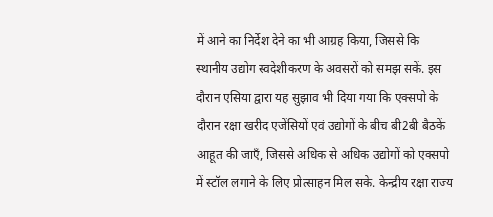में आने का निर्देश देने का भी आग्रह किया, जिससे कि स्थानीय उद्योग स्वदेशीकरण के अवसरों को समझ सकें. इस दौरान एसिया द्वारा यह सुझाव भी दिया गया कि एक्सपो के दौरान रक्षा खरीद एजेंसियों एवं उद्योगों के बीच बी2बी बैठकें आहूत की जाएँ, जिससे अधिक से अधिक उद्योगों को एक्सपो में स्टॉल लगाने के लिए प्रोत्साहन मिल सके. केन्द्रीय रक्षा राज्य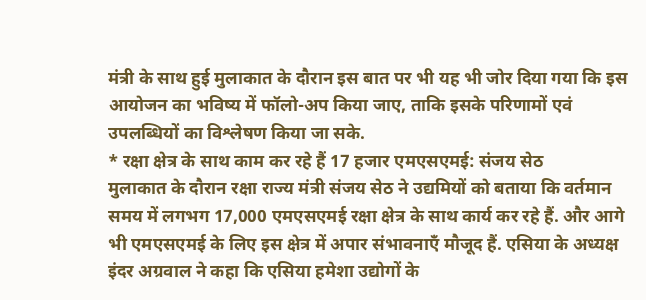मंत्री के साथ हुई मुलाकात के दौरान इस बात पर भी यह भी जोर दिया गया कि इस आयोजन का भविष्य में फॉलो-अप किया जाए, ताकि इसके परिणामों एवं उपलब्धियों का विश्लेषण किया जा सके.
* रक्षा क्षेत्र के साथ काम कर रहे हैं 17 हजार एमएसएमई: संजय सेठ
मुलाकात के दौरान रक्षा राज्य मंत्री संजय सेठ ने उद्यमियों को बताया कि वर्तमान समय में लगभग 17,000 एमएसएमई रक्षा क्षेत्र के साथ कार्य कर रहे हैं. और आगे भी एमएसएमई के लिए इस क्षेत्र में अपार संभावनाएँ मौजूद हैं. एसिया के अध्यक्ष इंदर अग्रवाल ने कहा कि एसिया हमेशा उद्योगों के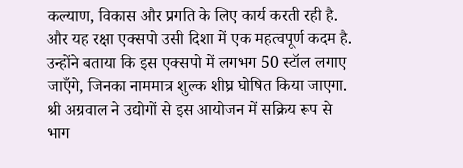कल्याण, विकास और प्रगति के लिए कार्य करती रही है. और यह रक्षा एक्सपो उसी दिशा में एक महत्वपूर्ण कदम है. उन्होंने बताया कि इस एक्सपो में लगभग 50 स्टॉल लगाए जाएँगे, जिनका नाममात्र शुल्क शीघ्र घोषित किया जाएगा. श्री अग्रवाल ने उद्योगों से इस आयोजन में सक्रिय रूप से भाग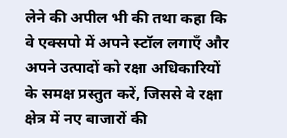लेने की अपील भी की तथा कहा कि वे एक्सपो में अपने स्टॉल लगाएँ और अपने उत्पादों को रक्षा अधिकारियों के समक्ष प्रस्तुत करें, जिससे वे रक्षा क्षेत्र में नए बाजारों की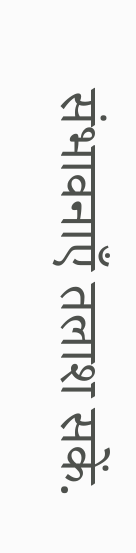संभावनाएँ तलाश सकें.